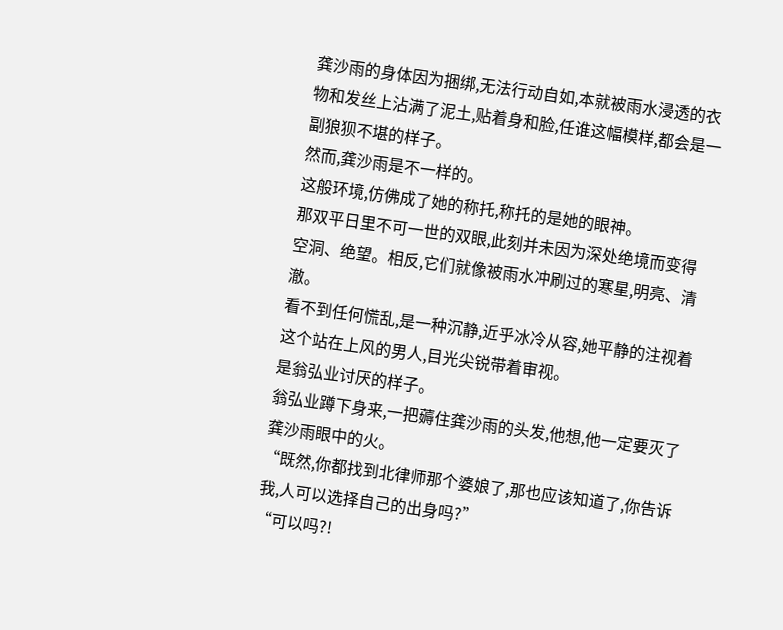龚沙雨的身体因为捆绑,无法行动自如,本就被雨水浸透的衣物和发丝上沾满了泥土,贴着身和脸,任谁这幅模样,都会是一副狼狈不堪的样子。
然而,龚沙雨是不一样的。
这般环境,仿佛成了她的称托,称托的是她的眼神。
那双平日里不可一世的双眼,此刻并未因为深处绝境而变得空洞、绝望。相反,它们就像被雨水冲刷过的寒星,明亮、清澈。
看不到任何慌乱,是一种沉静,近乎冰冷从容,她平静的注视着这个站在上风的男人,目光尖锐带着审视。
是翁弘业讨厌的样子。
翁弘业蹲下身来,一把薅住龚沙雨的头发,他想,他一定要灭了龚沙雨眼中的火。
“既然,你都找到北律师那个婆娘了,那也应该知道了,你告诉我,人可以选择自己的出身吗?”
“可以吗?!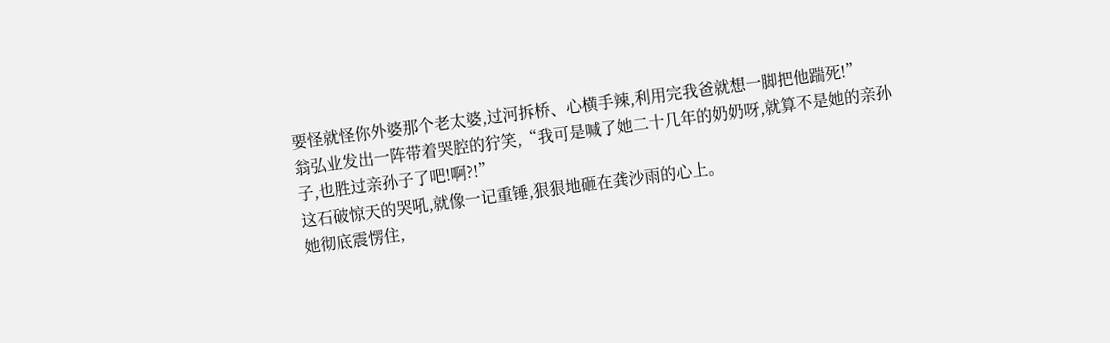要怪就怪你外婆那个老太婆,过河拆桥、心横手辣,利用完我爸就想一脚把他踹死!”
翁弘业发出一阵带着哭腔的狞笑,“我可是喊了她二十几年的奶奶呀,就算不是她的亲孙子,也胜过亲孙子了吧!啊?!”
这石破惊天的哭吼,就像一记重锤,狠狠地砸在龚沙雨的心上。
她彻底震愣住,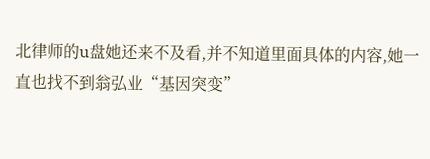北律师的u盘她还来不及看,并不知道里面具体的内容,她一直也找不到翁弘业“基因突变”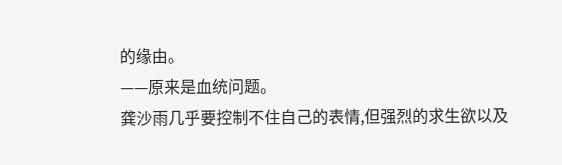的缘由。
——原来是血统问题。
龚沙雨几乎要控制不住自己的表情,但强烈的求生欲以及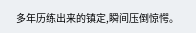多年历练出来的镇定,瞬间压倒惊愕。